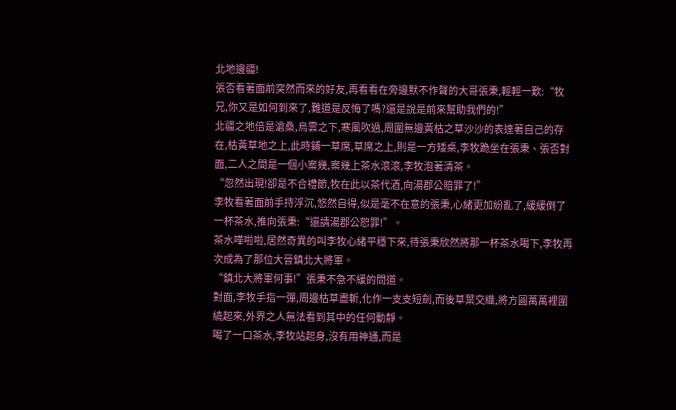北地邊疆!
張否看著面前突然而來的好友,再看看在旁邊默不作聲的大哥張秉,輕輕一歎:“牧兄,你又是如何到來了,難道是反悔了嗎?還是說是前來幫助我們的!”
北疆之地倍是滄桑,烏雲之下,寒風吹過,周圍無邊黃枯之草沙沙的表達著自己的存在,枯黃草地之上,此時鋪一草席,草席之上,則是一方矮桌,李牧跪坐在張秉、張否對面,二人之間是一個小案幾,案幾上茶水滾滾,李牧泡著清茶。
“忽然出現!卻是不合禮節,牧在此以茶代酒,向湯郡公賠罪了!”
李牧看著面前手持浮沉,悠然自得,似是毫不在意的張秉,心緒更加紛亂了,緩緩倒了一杯茶水,推向張秉:“還請湯郡公恕罪!”。
茶水嘩啦啦,居然奇異的叫李牧心緒平穩下來,待張秉欣然將那一杯茶水喝下,李牧再次成為了那位大晉鎮北大將軍。
“鎮北大將軍何事!”張秉不急不緩的問道。
對面,李牧手指一彈,周邊枯草盡斬,化作一支支短劍,而後草葉交織,將方圓萬萬裡圍繞起來,外界之人無法看到其中的任何動靜。
喝了一口茶水,李牧站起身,沒有用神通,而是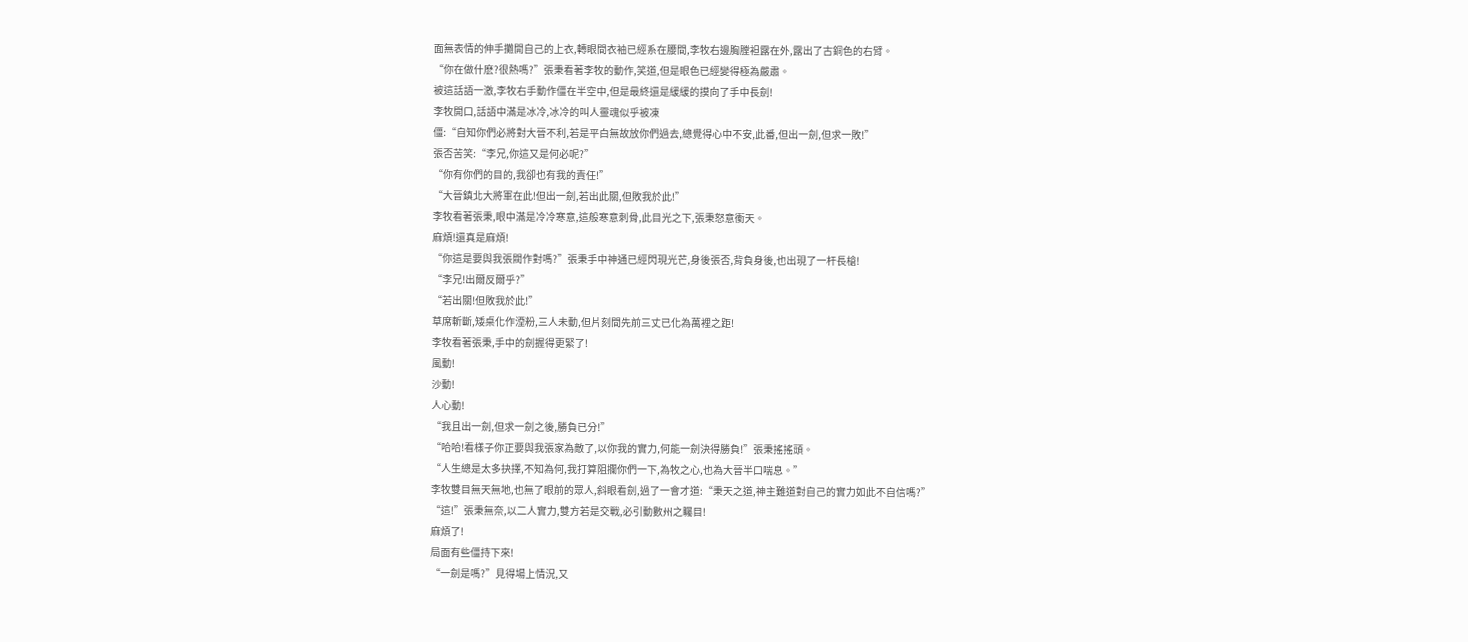面無表情的伸手攤開自己的上衣,轉眼間衣袖已經系在腰間,李牧右邊胸膛袒露在外,露出了古銅色的右臂。
“你在做什麽?很熱嗎?”張秉看著李牧的動作,笑道,但是眼色已經變得極為嚴肅。
被這話語一激,李牧右手動作僵在半空中,但是最終還是緩緩的摸向了手中長劍!
李牧開口,話語中滿是冰冷,冰冷的叫人靈魂似乎被凍
僵:“自知你們必將對大晉不利,若是平白無故放你們過去,總覺得心中不安,此番,但出一劍,但求一敗!”
張否苦笑:“李兄,你這又是何必呢?”
“你有你們的目的,我卻也有我的責任!”
“大晉鎮北大將軍在此!但出一劍,若出此關,但敗我於此!”
李牧看著張秉,眼中滿是冷冷寒意,這般寒意刺骨,此目光之下,張秉怒意衝天。
麻煩!還真是麻煩!
“你這是要與我張閥作對嗎?”張秉手中神通已經閃現光芒,身後張否,背負身後,也出現了一杆長槍!
“李兄!出爾反爾乎?”
“若出關!但敗我於此!”
草席斬斷,矮桌化作湮粉,三人未動,但片刻間先前三丈已化為萬裡之距!
李牧看著張秉,手中的劍握得更緊了!
風動!
沙動!
人心動!
“我且出一劍,但求一劍之後,勝負已分!”
“哈哈!看樣子你正要與我張家為敵了,以你我的實力,何能一劍決得勝負!”張秉搖搖頭。
“人生總是太多抉擇,不知為何,我打算阻攔你們一下,為牧之心,也為大晉半口喘息。”
李牧雙目無天無地,也無了眼前的眾人,斜眼看劍,過了一會才道:“秉天之道,神主難道對自己的實力如此不自信嗎?”
“這!”張秉無奈,以二人實力,雙方若是交戰,必引動數州之矚目!
麻煩了!
局面有些僵持下來!
“一劍是嗎?”見得場上情況,又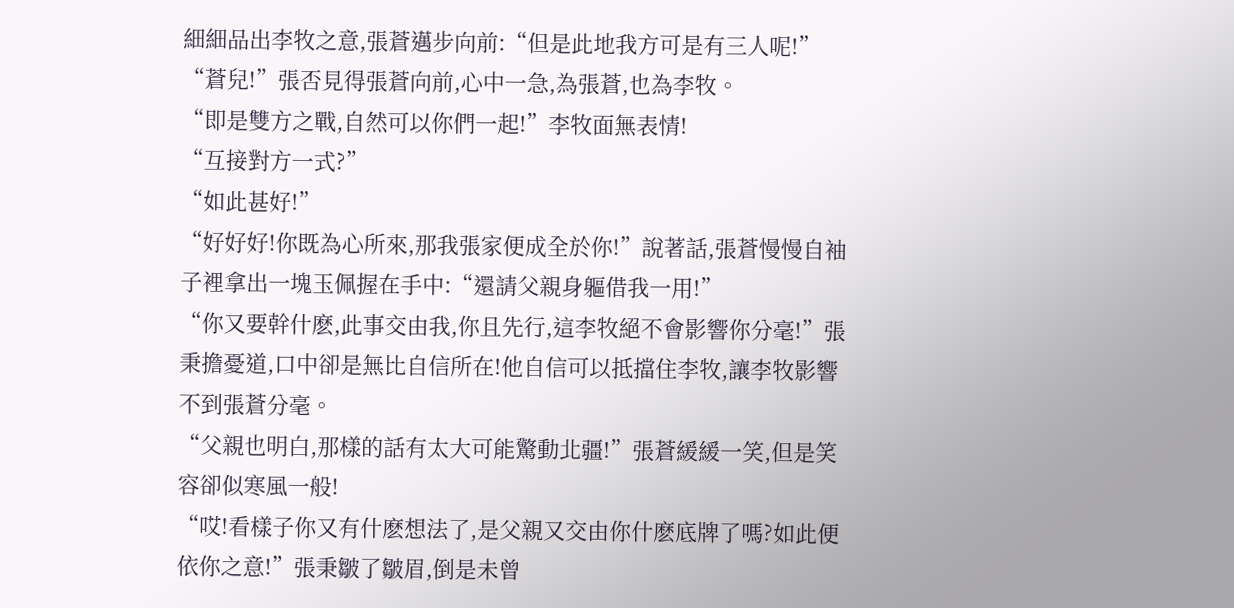細細品出李牧之意,張蒼邁步向前:“但是此地我方可是有三人呢!”
“蒼兒!”張否見得張蒼向前,心中一急,為張蒼,也為李牧。
“即是雙方之戰,自然可以你們一起!”李牧面無表情!
“互接對方一式?”
“如此甚好!”
“好好好!你既為心所來,那我張家便成全於你!”說著話,張蒼慢慢自袖子裡拿出一塊玉佩握在手中:“還請父親身軀借我一用!”
“你又要幹什麽,此事交由我,你且先行,這李牧絕不會影響你分毫!”張秉擔憂道,口中卻是無比自信所在!他自信可以抵擋住李牧,讓李牧影響不到張蒼分毫。
“父親也明白,那樣的話有太大可能驚動北疆!”張蒼緩緩一笑,但是笑容卻似寒風一般!
“哎!看樣子你又有什麽想法了,是父親又交由你什麽底牌了嗎?如此便依你之意!”張秉皺了皺眉,倒是未曾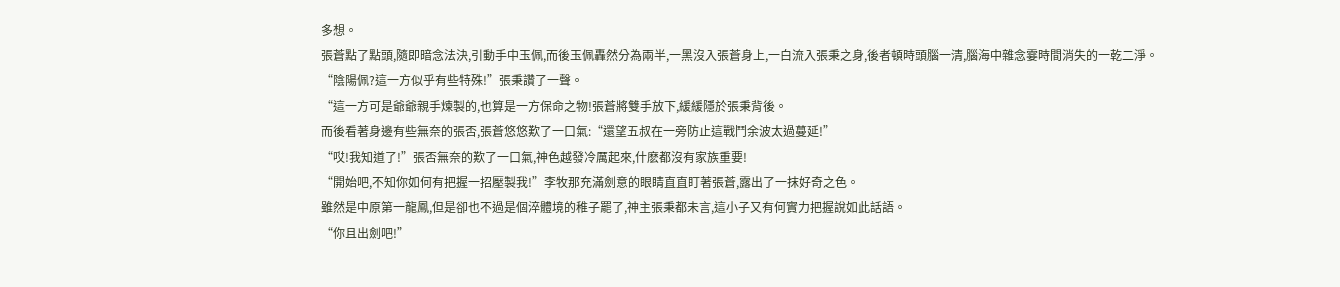多想。
張蒼點了點頭,隨即暗念法決,引動手中玉佩,而後玉佩轟然分為兩半,一黑沒入張蒼身上,一白流入張秉之身,後者頓時頭腦一清,腦海中雜念霎時間消失的一乾二淨。
“陰陽佩?這一方似乎有些特殊!”張秉讚了一聲。
“這一方可是爺爺親手煉製的,也算是一方保命之物!張蒼將雙手放下,緩緩隱於張秉背後。
而後看著身邊有些無奈的張否,張蒼悠悠歎了一口氣:“還望五叔在一旁防止這戰鬥余波太過蔓延!”
“哎!我知道了!”張否無奈的歎了一口氣,神色越發冷厲起來,什麽都沒有家族重要!
“開始吧,不知你如何有把握一招壓製我!”李牧那充滿劍意的眼睛直直盯著張蒼,露出了一抹好奇之色。
雖然是中原第一龍鳳,但是卻也不過是個淬體境的稚子罷了,神主張秉都未言,這小子又有何實力把握說如此話語。
“你且出劍吧!”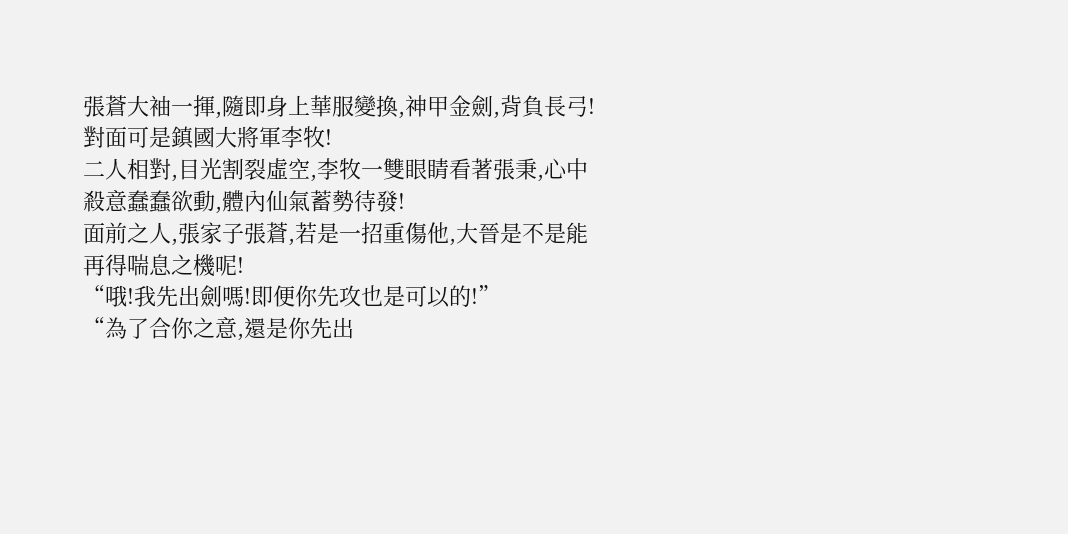張蒼大袖一揮,隨即身上華服變換,神甲金劍,背負長弓!對面可是鎮國大將軍李牧!
二人相對,目光割裂虛空,李牧一雙眼睛看著張秉,心中殺意蠢蠢欲動,體內仙氣蓄勢待發!
面前之人,張家子張蒼,若是一招重傷他,大晉是不是能再得喘息之機呢!
“哦!我先出劍嗎!即便你先攻也是可以的!”
“為了合你之意,還是你先出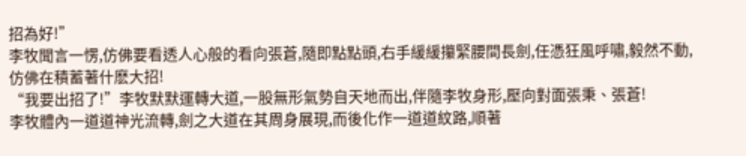招為好!”
李牧聞言一愣,仿佛要看透人心般的看向張蒼,隨即點點頭,右手緩緩攥緊腰間長劍,任憑狂風呼嘯,毅然不動,仿佛在積蓄著什麽大招!
“我要出招了!”李牧默默運轉大道,一股無形氣勢自天地而出,伴隨李牧身形,壓向對面張秉、張蒼!
李牧體內一道道神光流轉,劍之大道在其周身展現,而後化作一道道紋路,順著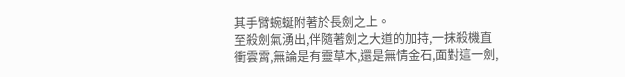其手臂蜿蜒附著於長劍之上。
至殺劍氣湧出,伴隨著劍之大道的加持,一抹殺機直衝雲霄,無論是有靈草木,還是無情金石,面對這一劍,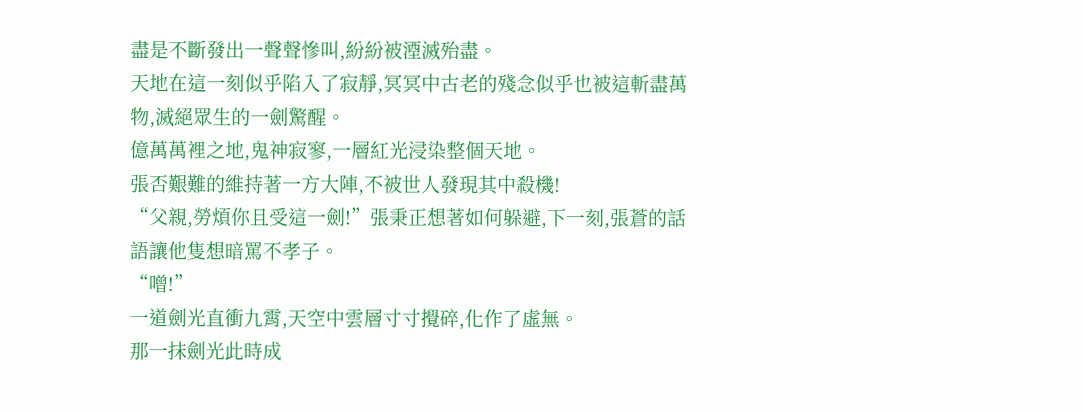盡是不斷發出一聲聲慘叫,紛紛被湮滅殆盡。
天地在這一刻似乎陷入了寂靜,冥冥中古老的殘念似乎也被這斬盡萬物,滅絕眾生的一劍驚醒。
億萬萬裡之地,鬼神寂寥,一層紅光浸染整個天地。
張否艱難的維持著一方大陣,不被世人發現其中殺機!
“父親,勞煩你且受這一劍!”張秉正想著如何躲避,下一刻,張蒼的話語讓他隻想暗罵不孝子。
“噌!”
一道劍光直衝九霄,天空中雲層寸寸攪碎,化作了虛無。
那一抹劍光此時成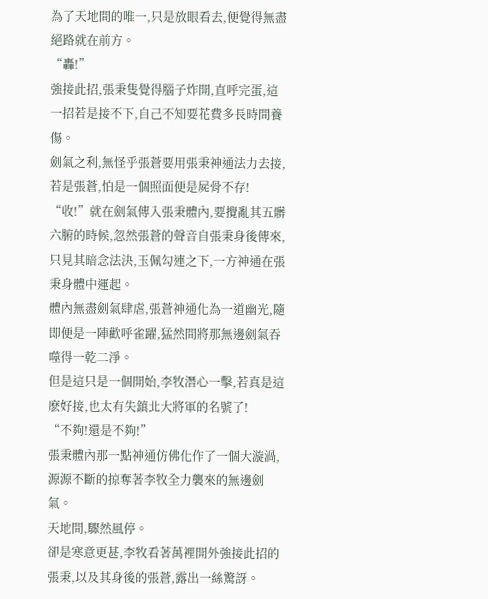為了天地間的唯一,只是放眼看去,便覺得無盡絕路就在前方。
“轟!”
強接此招,張秉隻覺得腦子炸開,直呼完蛋,這一招若是接不下,自己不知要花費多長時間養傷。
劍氣之利,無怪乎張蒼要用張秉神通法力去接,若是張蒼,怕是一個照面便是屍骨不存!
“收!”就在劍氣傳入張秉體內,要攪亂其五髒六腑的時候,忽然張蒼的聲音自張秉身後傳來,只見其暗念法決,玉佩勾連之下,一方神通在張秉身體中運起。
體內無盡劍氣肆虐,張蒼神通化為一道幽光,隨即便是一陣歡呼雀躍,猛然間將那無邊劍氣吞噬得一乾二淨。
但是這只是一個開始,李牧潛心一擊,若真是這麽好接,也太有失鎮北大將軍的名號了!
“不夠!還是不夠!”
張秉體內那一點神通仿佛化作了一個大漩渦,源源不斷的掠奪著李牧全力襲來的無邊劍氣。
天地間,驟然風停。
卻是寒意更甚,李牧看著萬裡開外強接此招的張秉,以及其身後的張蒼,露出一絲驚訝。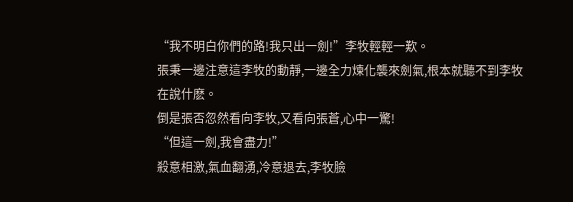“我不明白你們的路!我只出一劍!”李牧輕輕一歎。
張秉一邊注意這李牧的動靜,一邊全力煉化襲來劍氣,根本就聽不到李牧在說什麽。
倒是張否忽然看向李牧,又看向張蒼,心中一驚!
“但這一劍,我會盡力!”
殺意相激,氣血翻湧,冷意退去,李牧臉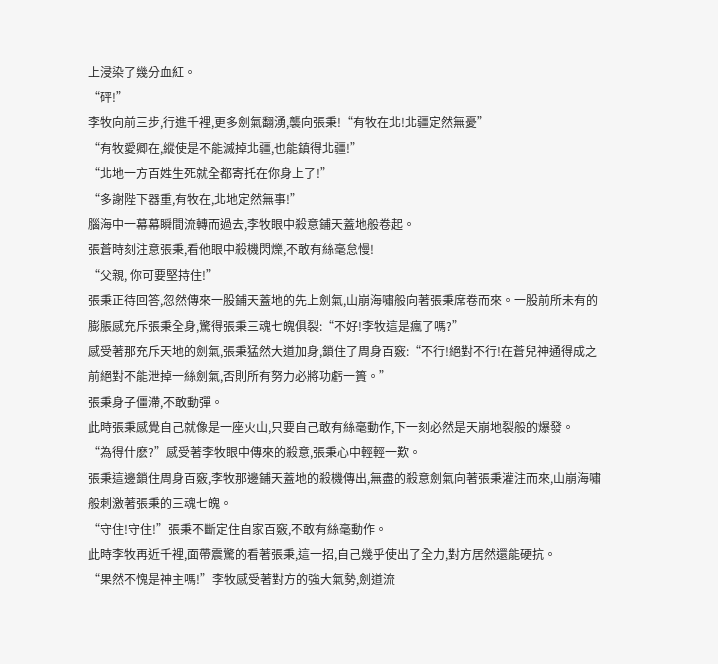上浸染了幾分血紅。
“砰!”
李牧向前三步,行進千裡,更多劍氣翻湧,襲向張秉!“有牧在北!北疆定然無憂”
“有牧愛卿在,縱使是不能滅掉北疆,也能鎮得北疆!”
“北地一方百姓生死就全都寄托在你身上了!”
“多謝陛下器重,有牧在,北地定然無事!”
腦海中一幕幕瞬間流轉而過去,李牧眼中殺意鋪天蓋地般卷起。
張蒼時刻注意張秉,看他眼中殺機閃爍,不敢有絲毫怠慢!
“父親, 你可要堅持住!”
張秉正待回答,忽然傳來一股鋪天蓋地的先上劍氣,山崩海嘯般向著張秉席卷而來。一股前所未有的膨脹感充斥張秉全身,驚得張秉三魂七魄俱裂:“不好!李牧這是瘋了嗎?”
感受著那充斥天地的劍氣,張秉猛然大道加身,鎖住了周身百竅:“不行!絕對不行!在蒼兒神通得成之前絕對不能泄掉一絲劍氣,否則所有努力必將功虧一簣。”
張秉身子僵滯,不敢動彈。
此時張秉感覺自己就像是一座火山,只要自己敢有絲毫動作,下一刻必然是天崩地裂般的爆發。
“為得什麽?”感受著李牧眼中傳來的殺意,張秉心中輕輕一歎。
張秉這邊鎖住周身百竅,李牧那邊鋪天蓋地的殺機傳出,無盡的殺意劍氣向著張秉灌注而來,山崩海嘯般刺激著張秉的三魂七魄。
“守住!守住!”張秉不斷定住自家百竅,不敢有絲毫動作。
此時李牧再近千裡,面帶震驚的看著張秉,這一招,自己幾乎使出了全力,對方居然還能硬抗。
“果然不愧是神主嗎!”李牧感受著對方的強大氣勢,劍道流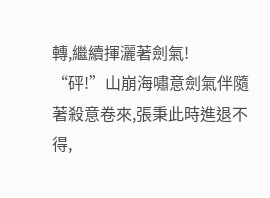轉,繼續揮灑著劍氣!
“砰!”山崩海嘯意劍氣伴隨著殺意卷來,張秉此時進退不得,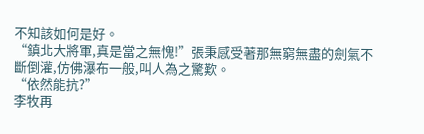不知該如何是好。
“鎮北大將軍,真是當之無愧!”張秉感受著那無窮無盡的劍氣不斷倒灌,仿佛瀑布一般,叫人為之驚歎。
“依然能抗?”
李牧再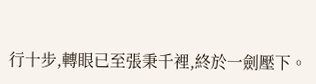行十步,轉眼已至張秉千裡,終於一劍壓下。